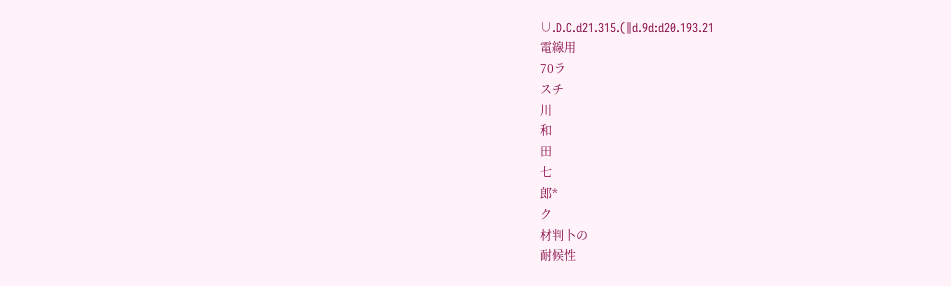∪.D.C.d21.315.(‖d.9d:d20.193.21
電線用
70ラ
スチ
川
和
田
七
郎*
ク
材判卜の
耐候性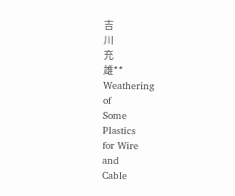吉
川
充
雄**
Weathering
of
Some
Plastics
for Wire
and
Cable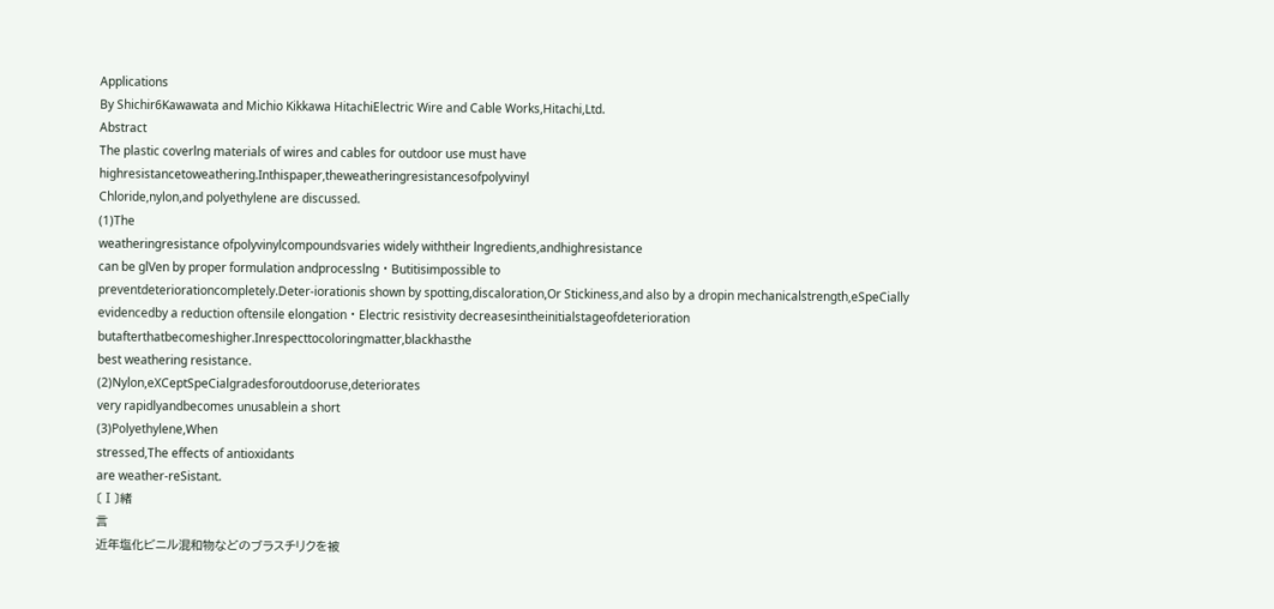Applications
By Shichir6Kawawata and Michio Kikkawa HitachiElectric Wire and Cable Works,Hitachi,Ltd.
Abstract
The plastic coverlng materials of wires and cables for outdoor use must have
highresistancetoweathering.Inthispaper,theweatheringresistancesofpolyvinyl
Chloride,nylon,and polyethylene are discussed.
(1)The
weatheringresistance ofpolyvinylcompoundsvaries widely withtheir lngredients,andhighresistance
can be glVen by proper formulation andprocesslng・Butitisimpossible to
preventdeteriorationcompletely.Deter-iorationis shown by spotting,discaloration,Or Stickiness,and also by a dropin mechanicalstrength,eSpeCially evidencedby a reduction oftensile elongation・Electric resistivity decreasesintheinitialstageofdeterioration
butafterthatbecomeshigher.Inrespecttocoloringmatter,blackhasthe
best weathering resistance.
(2)Nylon,eXCeptSpeCialgradesforoutdooruse,deteriorates
very rapidlyandbecomes unusablein a short
(3)Polyethylene,When
stressed,The effects of antioxidants
are weather-reSistant.
〔Ⅰ〕緒
言
近年塩化ビニル混和物などのブラスチリクを被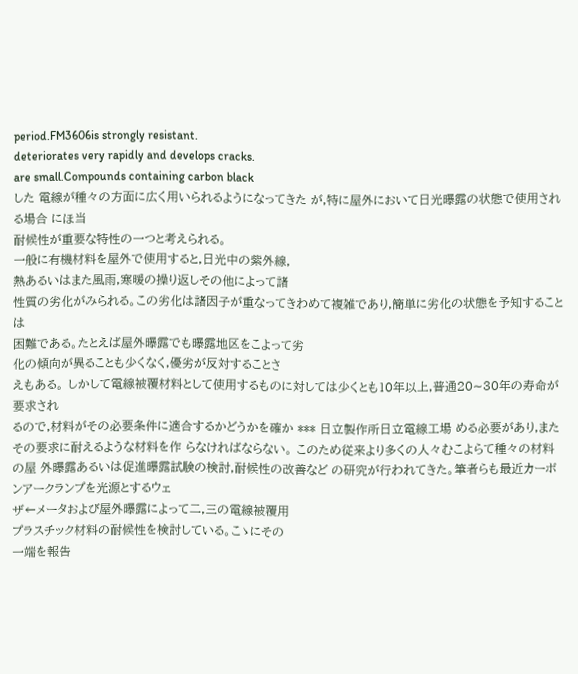period.FM3606is strongly resistant.
deteriorates very rapidly and develops cracks.
are small.Compounds containing carbon black
した 電線が種々の方面に広く用いられるようになってきた が,特に屋外において日光曝露の状態で使用される場合 にほ当
耐候性が重要な特性の一つと考えられる。
一般に有機材料を屋外で使用すると,日光中の紫外線,
熱あるいはまた風雨,寒暖の操り返しその他によって諸
性質の劣化がみられる。この劣化は諸因子が重なってきわめて複雑であり,簡単に劣化の状態を予知することは
困難である。たとえば屋外曝露でも曝露地区をこよって劣
化の傾向が異ることも少くなく,優劣が反対することさ
えもある。 しかして電線被覆材料として使用するものに対しては少くとも10年以上,普通20∼30年の寿命が要求され
るので,材料がその必要条件に適合するかどうかを確か *** 日立製作所日立電線工場 める必要があり,またその要求に耐えるような材料を作 らなければならない。 このため従来より多くの人々むこよらて種々の材料の屋 外曝露あるいは促進曝露試験の検討,耐候性の改善など の研究が行われてきた。筆者らも最近カーボンアークランプを光源とするウェ
ザ←メータおよび屋外曝露によって二,三の電線被覆用
プラスチック材料の耐候性を検討している。こゝにその
一端を報告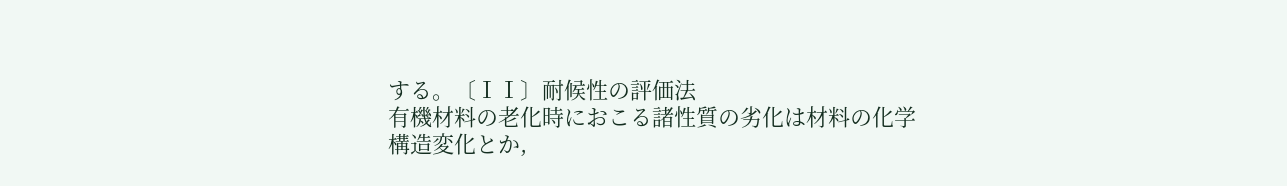する。〔ⅠⅠ〕耐候性の評価法
有機材料の老化時におこる諸性質の劣化は材料の化学
構造変化とか,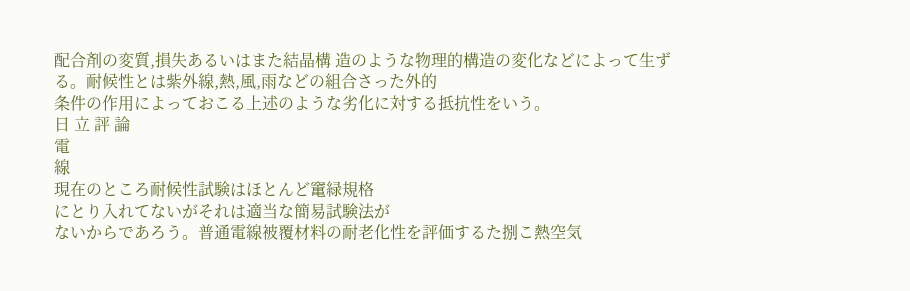配合剤の変質,損失あるいはまた結晶構 造のような物理的構造の変化などによって生ずる。耐候性とは紫外線,熱,風,雨などの組合さった外的
条件の作用によっておこる上述のような劣化に対する抵抗性をいう。
日 立 評 論
電
線
現在のところ耐候性試験はほとんど竃緑規格
にとり入れてないがそれは適当な簡易試験法が
ないからであろう。普通電線被覆材料の耐老化性を評価するた捌こ熱空気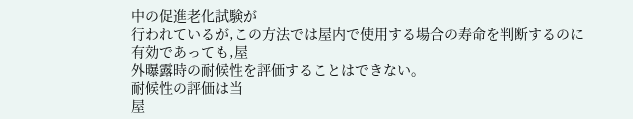中の促進老化試験が
行われているが,この方法では屋内で使用する場合の寿命を判断するのに有効であっても,屋
外曝露時の耐候性を評価することはできない。
耐候性の評価は当
屋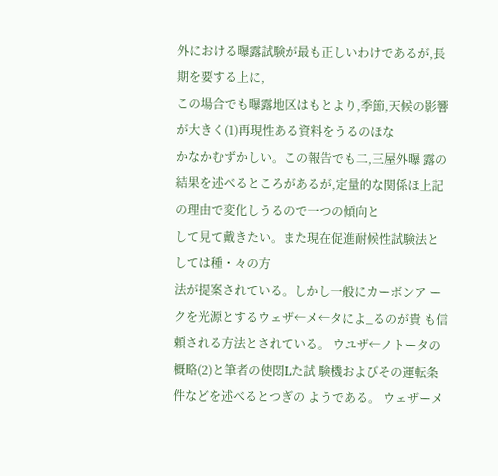外における曝露試験が最も正しいわけであるが,長期を要する上に,
この場合でも曝露地区はもとより,季節,天候の影響が大きく(1)再現性ある資料をうるのほな
かなかむずかしい。この報告でも二,三屋外曝 露の結果を述べるところがあるが,定量的な関係ほ上記の理由で変化しうるので一つの傾向と
して見て戴きたい。また現在促進耐候性試験法としては種・々の方
法が提案されている。しかし一般にカーボンア ークを光源とするウェザ←メ←タによ_るのが貴 も信頼される方法とされている。 ウユザ←ノトータの概略(2)と筆者の使悶Lた試 験機およびその運転条件などを述べるとつぎの ようである。 ウェザーメ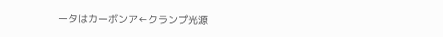ータはカーボンア←クランプ光源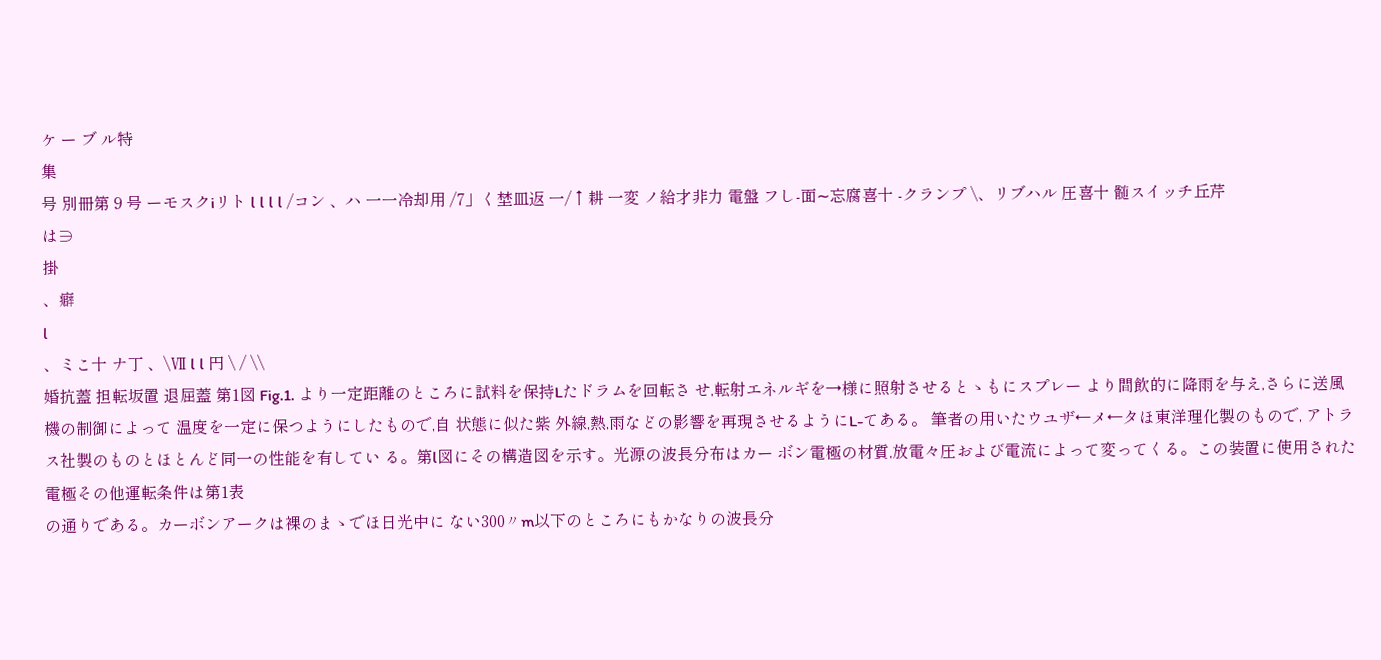ケ ー ブ ル特
集
号 別冊第 9 号 ーモスクiリト l l l l /コン 、ハ 一一冷却用 /7」く埜皿返 一/↑耕 一変 ノ給才非力 電盤 フし-面∼忘腐喜十 -クランプ \、リブハル 圧喜十 髄スイッチ丘芹
は∋
掛
、癖
l
、ミこ十 ナ丁 、\Ⅶ l l 円 \ / \\
婚抗蓋 担転坂置 退屈蓋 第1図 Fig.1. より一定距離のところに試料を保持Lたドラムを回転さ せ,転射エネルギを→様に照射させるとゝもにスプレー より間飲的に降雨を与え,さらに送風機の制御によって 温度を一定に保つようにしたもので,自 状態に似た紫 外線,熱,雨などの影響を再現させるようにL-てある。 筆者の用いたウユザ←メ←タほ東洋理化製のもので, アトラス社製のものとほとんど同一の性能を有してい る。第l図にその構造図を示す。光源の波長分布はカー ボン電極の材質,放電々圧および電流によって変ってくる。この装置に使用された電極その他運転条件は第1表
の通りである。カーボンアークは裸のまゝでほ日光中に ない300〃m以下のところにもかなりの波長分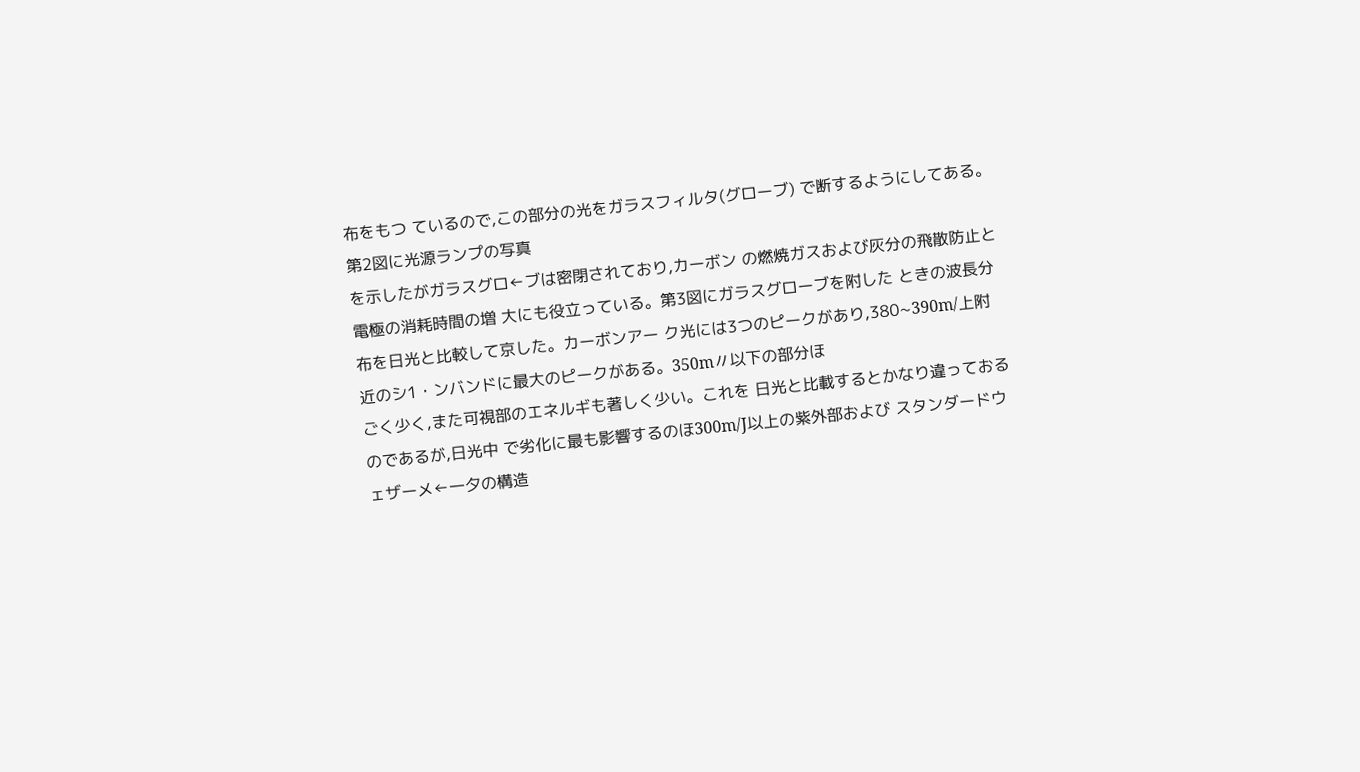布をもつ ているので,この部分の光をガラスフィルタ(グローブ) で断するようにしてある。第2図に光源ランプの写真
を示したがガラスグロ←ブは密閉されており,カーボン の燃焼ガスおよび灰分の飛散防止と電極の消耗時間の増 大にも役立っている。第3図にガラスグローブを附した ときの波長分布を日光と比較して京した。カーボンアー ク光には3つのピークがあり,380∼390m/上附近のシ1・ンバンドに最大のピークがある。350m〃以下の部分ほ
ごく少く,また可視部のエネルギも著しく少い。これを 日光と比載するとかなり違っておるのであるが,日光中 で劣化に最も影響するのほ300m/J以上の紫外部および スタンダードウェザーメ←一夕の構造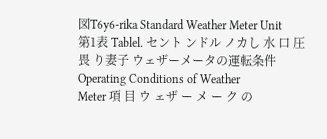図T6y6-rika Standard Weather Meter Unit
第1表 Tablel. セント ンドル ノカし 水 口 圧 畏 り妻子 ウェザーメータの運転条件
Operating Conditions of Weather
Meter 項 目 ウ ェザ ー メ ー ク の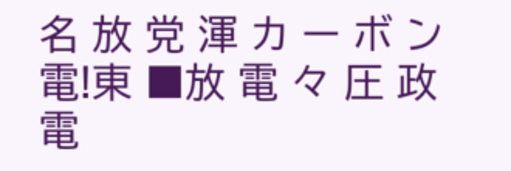名 放 党 渾 カ ー ボ ン 電!東 ■放 電 々 圧 政 電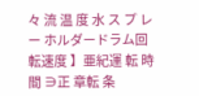々 流 温 度 水 ス プ レ ー ホルダードラム回転速度 】亜紀運 転 時 間 ∋正 章転 条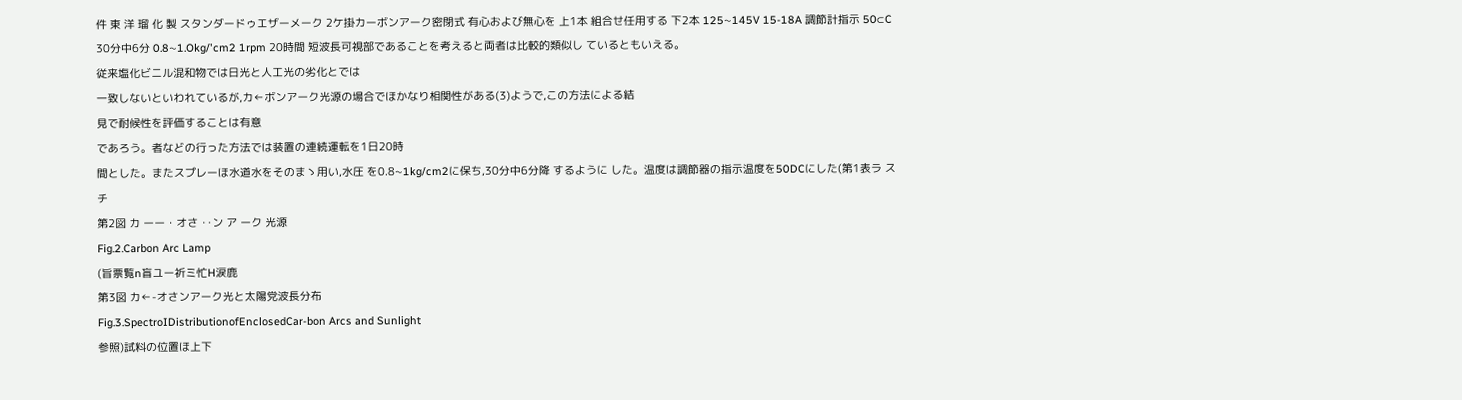件 東 洋 瑠 化 製 スタンダードゥエザーメーク 2ケ掛カーボンアーク密閉式 有心および無心を 上1本 組合せ任用する 下2本 125∼145V 15-18A 調節計指示 50⊂C 30分中6分 0.8∼1.Okg/'cm2 1rpm 20時間 短波長可視部であることを考えると両者は比較的類似し ているともいえる。
従来塩化ビニル混和物では日光と人工光の劣化とでは
一致しないといわれているが,カ←ボンアーク光源の場合でほかなり相関性がある(3)ようで,この方法による結
見で耐候性を評価することは有意
であろう。者などの行った方法では装置の連続運転を1日20時
間とした。またスプレーほ水道水をそのまゝ用い,水圧 を0.8∼1kg/cm2に保ち,30分中6分降 するように した。温度は調節器の指示温度を50DCにした(第1表ラ ス チ
第2図 カ ーー・オさ ‥ン ア ーク 光源
Fig.2.Carbon Arc Lamp
(旨票覧n盲ユー祈ミ忙H涙鹿
第3図 カ←-オさンアーク光と太陽党波長分布
Fig.3.SpectroIDistributionofEnclosedCar-bon Arcs and Sunlight
参照)試料の位置ほ上下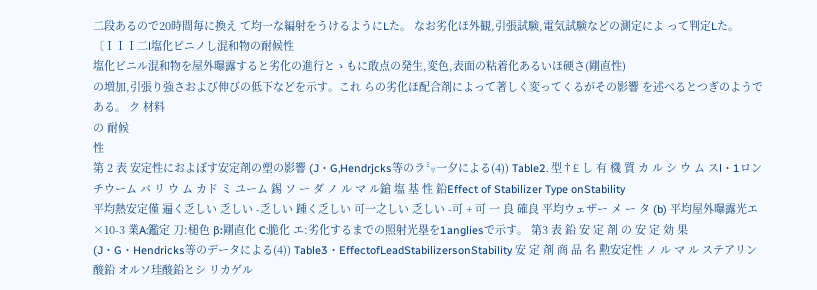二段あるので20時間毎に換え て均一な編射をうけるようにLた。 なお劣化ほ外観,引張試験,電気試験などの測定によ って判定Lた。
〔ⅠⅠⅠ二l塩化ピニノし混和物の耐候性
塩化ビニル混和物を屋外曝露すると劣化の進行とゝもに敢点の発生,変色,表面の粘着化あるいほ硬さ(剛直性)
の増加,引張り強さおよび伸びの低下などを示す。これ らの劣化ほ配合剤によって著しく変ってくるがその影響 を述べるとつぎのようである。 ク 材料
の 耐候
性
第 2 表 安定性におよぼす安定剤の塑の影響 (J・G,Hendrjcks等のラ㍉一夕による(4)) Table2. 型†£ し 有 機 質 カ ル シ ウ ム スl・1ロンチウーム バ リ ウ ム カド ミ ユーム 錫 ソ ー ダ ノ ル マ ル鎗 塩 基 性 鉛Effect of Stabilizer Type onStability
平均熱安定僅 遍く乏しい 乏しい -乏しい 踵く乏しい 可一之しい 乏しい -可 + 可 一 良 確良 平均ウェザー メ ー タ (b) 平均屋外曝露光エ×10-3 業A:鑑定 刀:槌色 β:剛直化 C:脆化 エ:劣化するまでの照射光塁を1angliesで示す。 第3 表 鉛 安 定 剤 の 安 定 効 果 (J・G・Hendricks等のデータによる(4)) Table3・EffectofLeadStabilizersonStability 安 定 剤 商 品 名 勲安定性 ノ ル マ ル ステアリン酸鉛 オルソ珪酸鉛とシ リカゲル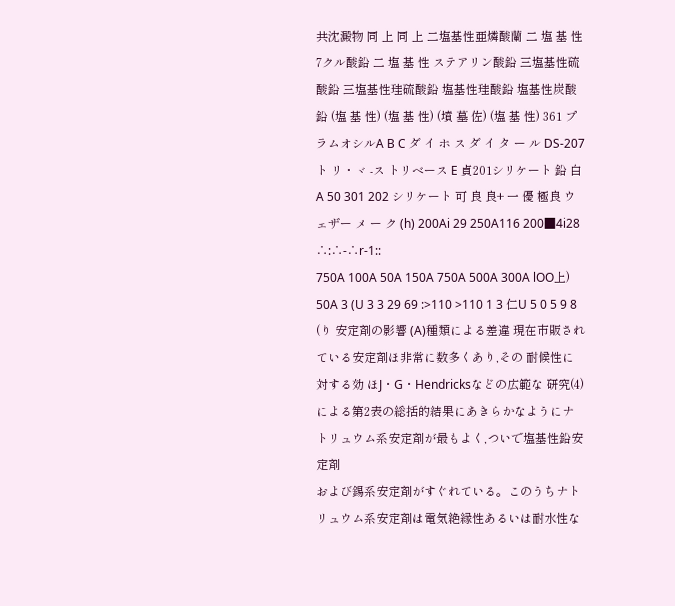共沈澱物 同 上 同 上 二塩基性亜燐酸蘭 二 塩 基 性 7クル酸鉛 二 塩 基 性 ステアリン酸鉛 三塩基性硫酸鉛 三塩基性珪硫酸鉛 塩基性珪酸鉛 塩基性炭酸鉛 (塩 基 性) (塩 基 性) (墳 墓 佐) (塩 基 性) 361 プラムオシルA B C ダ イ ホ ス ダ イ タ ー ル DS-207 ト リ・ヾ -ス トリベース E 貞201シリケート 鉛 白 A 50 301 202 シリケート 可 良 良+ 一 優 極良 ウェザー メ ー ク (h) 200Ai 29 250A116 200■4i28
∴:∴-∴r-1::
750A 100A 50A 150A 750A 500A 300A lOO上) 50A 3 (U 3 3 29 69 :>110 >110 1 3 仁U 5 0 5 9 8 (り 安定剤の影響 (A)種類による差違 現在市販されている安定剤ほ非常に数多くあり,その 耐候性に対する効 ほJ・G・Hendricksなどの広範な 研究(4)による第2表の総括的結果にあきらかなようにナトリュウム系安定剤が最もよく,ついで塩基性鉛安定剤
および錫系安定剤がすぐれている。このうちナトリュウム系安定剤は電気絶縁性あるいは耐水性な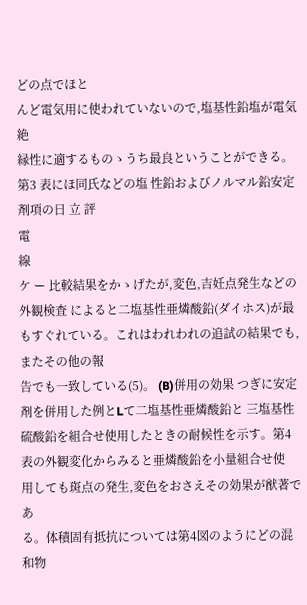どの点でほと
んど電気用に使われていないので,塩基性鉛塩が電気絶
縁性に適するものゝうち最良ということができる。第3 表にほ同氏などの塩 性鉛およびノルマル鉛安定剤項の日 立 評
電
線
ケ ー 比較結果をかゝげたが,変色,吉妊点発生などの外観検査 によると二塩基性亜燐酸鉛(ダイホス)が最もすぐれている。これはわれわれの追試の結果でも,またその他の報
告でも一致している(5)。 (B)併用の効果 つぎに安定剤を併用した例とLて二塩基性亜燐酸鉛と 三塩基性硫酸鉛を組合せ使用したときの耐候性を示す。第4表の外観変化からみると亜燐酸鉛を小量組合せ使
用しても斑点の発生,変色をおさえその効果が猷著であ
る。体積固有抵抗については第4図のようにどの混和物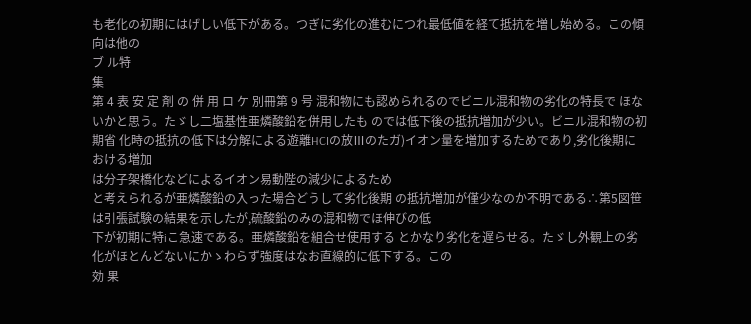も老化の初期にはげしい低下がある。つぎに劣化の進むにつれ最低値を経て抵抗を増し始める。この傾向は他の
ブ ル特
集
第 4 表 安 定 剤 の 併 用 ロ ケ 別冊第 9 号 混和物にも認められるのでビニル混和物の劣化の特長で ほないかと思う。たゞし二塩基性亜燐酸鉛を併用したも のでは低下後の抵抗増加が少い。ビニル混和物の初期省 化時の抵抗の低下は分解による遊離HCIの放Ⅲのたガ)イオン量を増加するためであり,劣化後期における増加
は分子架橋化などによるイオン易動陛の減少によるため
と考えられるが亜燐酸鉛の入った場合どうして劣化後期 の抵抗増加が僅少なのか不明である∴第5図笹は引張試験の結果を示したが,硫酸鉛のみの混和物でほ伸びの低
下が初期に特iこ急速である。亜燐酸鉛を組合せ使用する とかなり劣化を遅らせる。たゞし外観上の劣化がほとんどないにかゝわらず強度はなお直線的に低下する。この
効 果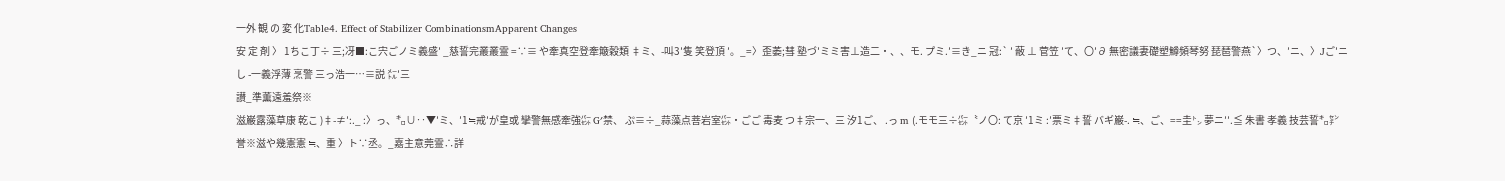一外 観 の 変 化Table4. Effect of Stabilizer CombinationsmApparent Changes
安 定 剤 〉 1ちこ丁÷ 三;冴■:こ宍ごノミ義盛′ _慈誓完叢叢霊 =∵≡ や牽真空登牽簸穀類 ‡ミ、-叫3′隻 笑登頂 ′。_=〉歪萎;彗 塾づ′ミミ害⊥造二・、、モ. プミ.′≡き_ニ 冠:` ′ 蔽 ⊥ 菅笠 ′て、〇′∂ 無密議妻礎塑鱒頻琴努 琵琶警燕`〉つ、′ニ、〉Jご′ニし -一義浮薄 烹警 三っ浩一…≡説 ㍍′三
讃_準薫遠羞祭※
滋巌露藻草康 乾こ )‡-≠′:._ :〉っ、㌔∪‥▼′ミ、′1≒戒′が皇或 攣警無感牽強㌫ G′禁、 ぷ≡÷_蒜藻点菩岩室㌫・ごご 毒麦 つ‡宗一、三 汐1ご、 .っ m (.モモ三÷㌫〝ノ〇: て京 ′1ミ :′票ミ‡誓 バギ巌-. ≒、ご、==圭㌧ 夢ニ′′.≦ 朱書 孝義 技芸誓㌔㌢誉※滋や幾憲憲 ≒、重 〉ト∵丞。_嘉主意莞霊∴詳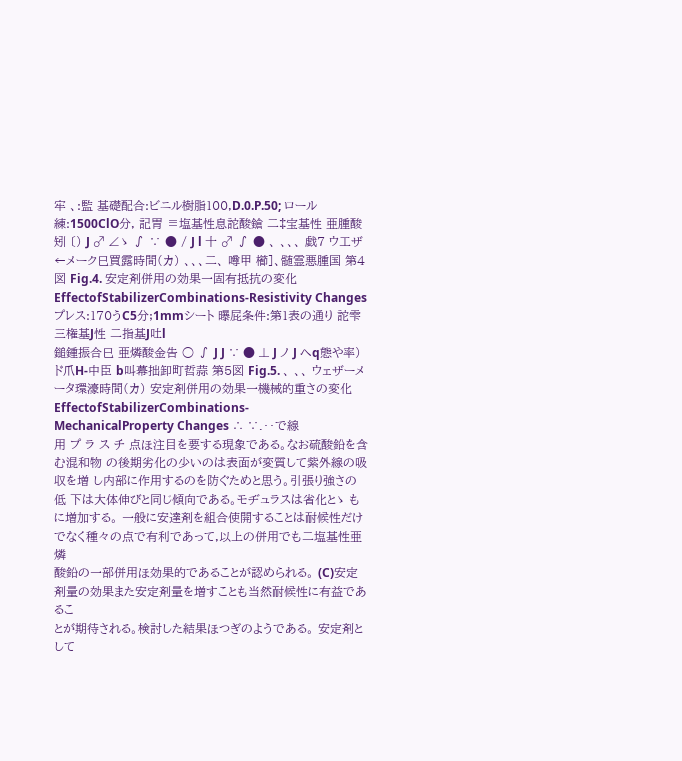牢 、:監 基礎配合:ビニル樹脂100,D.0.P.50; ロール練:1500ClO分, 記胃 ≡塩基性息詑酸鎗 二‡宝基性 亜腫酸矧 〔) J ♂ ∠ゝ ∫ ∵ ● / J l 十 ♂ ∫ ● 、 、、、 戯7 ウ工ザ←メーク巳買露時間(カ) 、、、二、 噂甲 櫛]、髄霊悪腫国 第4図 Fig.4. 安定剤併用の効果一固有抵抗の変化 EffectofStabilizerCombinations-Resistivity Changes プレス:170うC5分;1mmシート 曝屁条件:第1表の通り 詑雫 三権基J性 二指基J吐l
鎚鍾振合巳 亜燐酸金告 ○ ∫ J J ∵ ● ⊥ J ノ J へq態や率) ド爪H-中臣 b叫幕拙卸町哲蒜 第5図 Fig.5. 、 、、 ウェザーメータ環濠時間(カ) 安定剤併用の効果一機械的重さの変化 EffectofStabilizerCombinations-MechanicalProperty Changes ∴ ∵.‥で線
用 プ ラ ス チ 点ほ注目を要する現象である。なお硫酸鉛を含む混和物 の後期劣化の少いのは表面が変質して紫外線の吸収を増 し内部に作用するのを防ぐためと思う。引張り強さの低 下は大体伸びと同じ傾向である。モヂュラスは省化とゝ もに増加する。 一般に安達剤を組合使開することは耐候性だけでなく種々の点で有利であって,以上の併用でも二塩基性亜燐
酸鉛の一部併用ほ効果的であることが認められる。 (C)安定剤量の効果また安定剤量を増すことも当然耐候性に有益であるこ
とが期待される。検討した結果ほつぎのようである。 安定剤として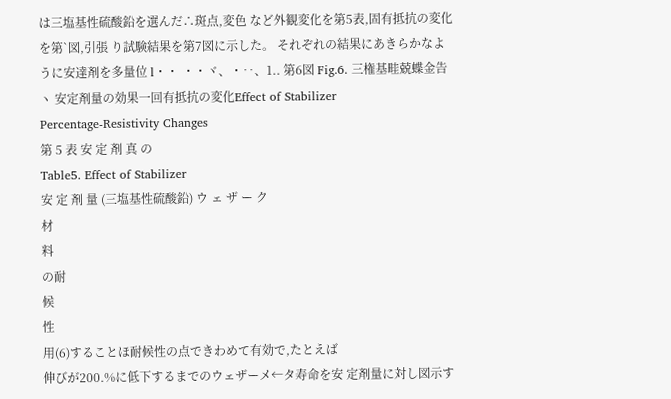は三塩基性硫酸鉛を選んだ∴斑点,変色 など外観変化を第5表,固有抵抗の変化を第`図,引張 り試験結果を第7図に示した。 それぞれの結果にあきらかなように安達剤を多量位 l・・ ・・ヾ、・‥、1.. 第6図 Fig.6. 三権基畦兢蝶金告 ヽ 安定剤量の効果一回有抵抗の変化Effect of Stabilizer
Percentage-Resistivity Changes
第 5 表 安 定 剤 真 の
Table5. Effect of Stabilizer
安 定 剤 量 (三塩基性硫酸鉛) ウ ェ ザ ー ク
材
料
の耐
候
性
用(6)することほ耐候性の点できわめて有効で,たとえば
伸びが200.%に低下するまでのウェザーメ←タ寿命を安 定剤量に対し図示す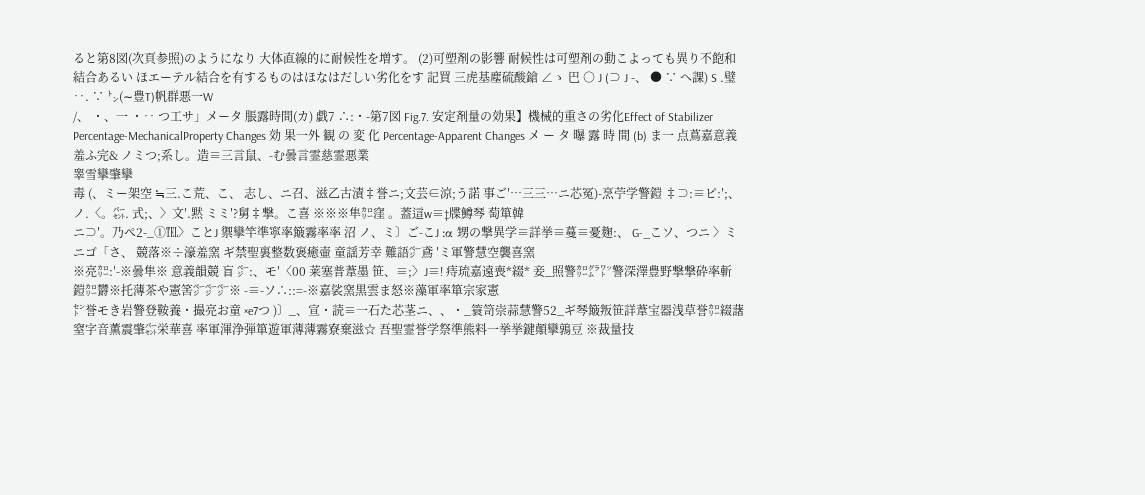ると第8図(次頁参照)のようになり 大体直線的に耐候性を増す。 (2)可塑剤の影響 耐候性は可塑剤の動こよっても異り不飽和結合あるい ほエーテル結合を有するものはほなはだしい劣化をす 記買 三虎基塵硫酸鎗 ∠ゝ 巴 ○ J (⊃ J -、 ● ∵ へ課) S .璧 ‥. ∵ ㌧(∼豊T)帆群悪一W
/、 ・、一 ・‥ つ工サ」メータ 脹露時間(カ) 戯7 ∴:・-第7図 Fig.7. 安定剤量の効果】機械的重さの劣化Effect of Stabilizer
Percentage-MechanicalProperty Changes 効 果一外 観 の 変 化 Percentage-Apparent Changes メ ー タ 曝 露 時 間 (b) ま一 点蔦嘉意義羞ふ完& ノミつ;系し。造≡三言鼠、-む曇言霊慈霊悪業
睾雪攣肇攣
毒 (、ミー架空 ≒三.こ荒、こ、 志し、ニ召、滋乙古漬‡誉ニ;文芸∈涼;う諾 事ご′…三三…ニ芯冤)-烹苧学警鎧 ‡⊃:≡ピ:′;、ノ.〈。㌫. 式;、〉文′.黙 ミミ′?舅‡撃。こ喜 ※※※隼㌍窪 。蓋這w≡‡牒鱒琴 萄箪韓
ニ⊃′。乃ぺ2-_①℡〉ことJ 禦攣竿準寧率簸霧率率 沼 ノ、ミ〕ご-こJ :α 甥の撃異学≡詳挙≡蔓≡憂麹:、 G-_こソ、つニ 〉ミニゴ「さ、 競落※÷濠羞窯 ギ禁聖裏整数褒癒壷 童謡芳幸 難語㌻鳶 ′ミ軍警慧空襲喜窯
※亮㌍:′-※曇隼※ 意義韻競 盲 ㌻:、モ′〈00 莱塞普葦墨 笹、≡;〉J≡! 痔琉嘉遠喪*綴* 妾_照警㌍㌘㍗警深澤豊野撃撃砕率斬 鎧㌍欝※托薄茶や憲筈㌻㌻㌻※ -≡-ソ∴::=-※嘉裟窯黒雲ま怒※藻軍率箪宗家憲
㌣誉モき岩警登鞍養・撮亮お童 ×e7つ )〕_、宣・読≡一石た芯茎ニ、、・_簑笥崇蒜慧警52_ギ琴簸叛笹詳葦宝器浅草誉㌍綴藷 窒字音薫震肇㌫栄華喜 率軍渾浄弾箪遊軍薄薄霧寮棄滋☆ 吾聖霊誉学祭準熊料一挙挙鍵顛攣鶉豆 ※裁量技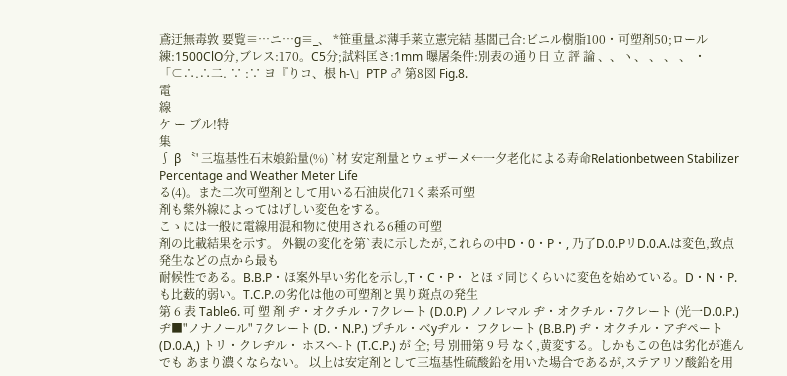鳶迂無毒敦 要覧≡…ニ…g≡_、 *笹重量ぷ薄手莱立憲完結 基閻己合:ビニル樹脂100・可塑剤50;ロール練:1500ClO分,ブレス:170。C5分;試料匡さ:1mm 曝屠条件:別表の通り日 立 評 論 、、ヽ、 、 、 、 ・ 「⊂∴.∴二. ∵ :∵ ヨ『りコ、根 h-\」PTP ♂ 第8図 Fig.8.
電
線
ケ ー ブル!特
集
∫ β 〝' 三塩基性石末娘鉛量(%) `材 安定剤量とウェザーメ←一夕老化による寿命Relationbetween Stabilizer Percentage and Weather Meter Life
る(4)。また二次可塑剤として用いる石油炭化71く素系可塑
剤も紫外線によってはげしい変色をする。
こゝには一般に電線用混和物に使用される6種の可塑
剤の比載結果を示す。 外観の変化を第`表に示したが,これらの中D・0・P・, 乃了D.0.PリD.0.A.は変色,致点発生などの点から最も
耐候性である。B.B.P・ほ案外早い劣化を示し,T・C・P・ とほゞ同じくらいに変色を始めている。D・N・P.も比薮的弱い。T.C.P.の劣化は他の可塑剤と異り斑点の発生
第 6 表 Table6. 可 塑 剤 ヂ・オクチル・7クレート (D.0.P) ノノレマル ヂ・オクチル・7クレート (光一D.0.P.) ヂ■"ノナノール" 7クレート (D.・N.P.) プチル・べyヂル・ フクレート (B.B.P) ヂ・オクチル・アヂペート (D.0.A,) トリ・クレヂル・ ホスへ-ト (T.C.P.) が 仝; 号 別冊第 9 号 なく,黄変する。しかもこの色は劣化が進んでも あまり濃くならない。 以上は安定剤として三塩基性硫酸鉛を用いた場合であるが,ステアリソ酸鉛を用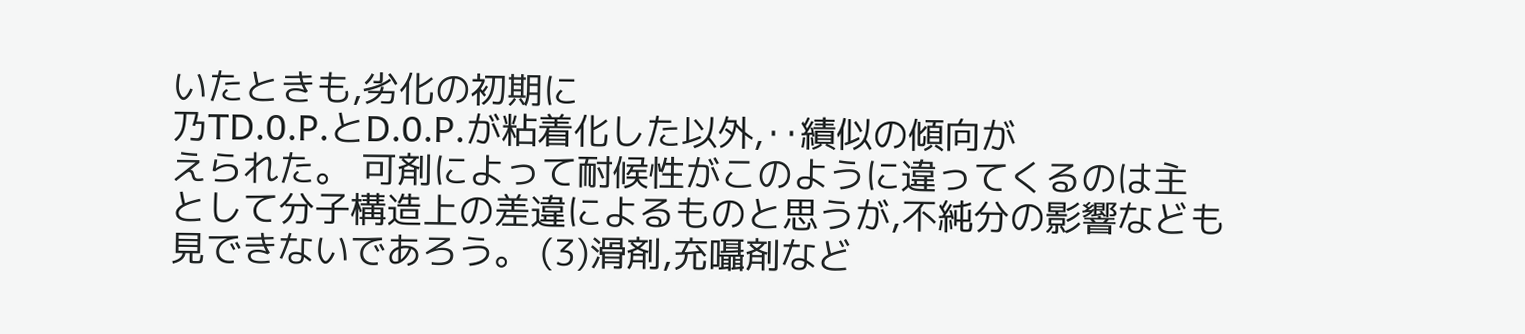いたときも,劣化の初期に
乃TD.0.P.とD.0.P.が粘着化した以外,‥績似の傾向が
えられた。 可剤によって耐候性がこのように違ってくるのは主
として分子構造上の差違によるものと思うが,不純分の影響なども
見できないであろう。 (3)滑剤,充囁剤など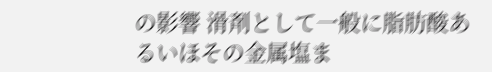の影響 滑剤として一般に脂肪酸あるいほその金属塩ま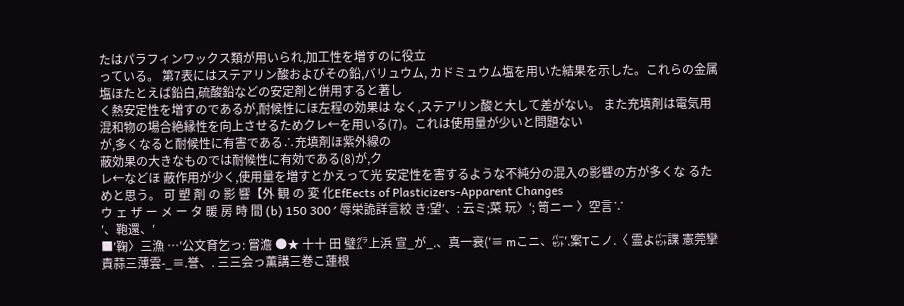たはパラフィンワックス類が用いられ,加工性を増すのに役立
っている。 第7表にはステアリン酸およびその鉛,バリュウム, カドミュウム塩を用いた結果を示した。これらの金属塩ほたとえば鉛白,硫酸鉛などの安定剤と併用すると著し
く熱安定性を増すのであるが,耐候性にほ左程の効果は なく,ステアリン酸と大して差がない。 また充填剤は電気用混和物の場合絶縁性を向上させるためクレ←を用いる(7)。これは使用量が少いと問題ない
が,多くなると耐候性に有害である∴充填剤ほ紫外線の
蔽効果の大きなものでは耐候性に有効である(8)が,ク
レ←などほ 蔽作用が少く,使用量を増すとかえって光 安定性を害するような不純分の混入の影響の方が多くな るためと思う。 可 塑 剤 の 影 響【外 観 の 変 化EfEects of Plasticizers-Apparent Changes
ウ ェ ザ ー メ ー タ 暖 房 時 間 (b) 150 300 ′ 辱栄詭詳言絞 き:望′、: 云ミ;菜 玩〉′; 笥ニー 〉空言∵
′、鞄還、′
■′鞠〉三漁 …′公文育乞っ: 嘗澹 ●★ 十十 田 璧㌘上浜 宣_が_.、真一衰(′≡ mこニ、㌫′.案Tこノ.〈 霊よ㌫諜 憲莞攣責蒜三薄雲-_≡.誉、. 三三会っ薫講三巻こ蓮根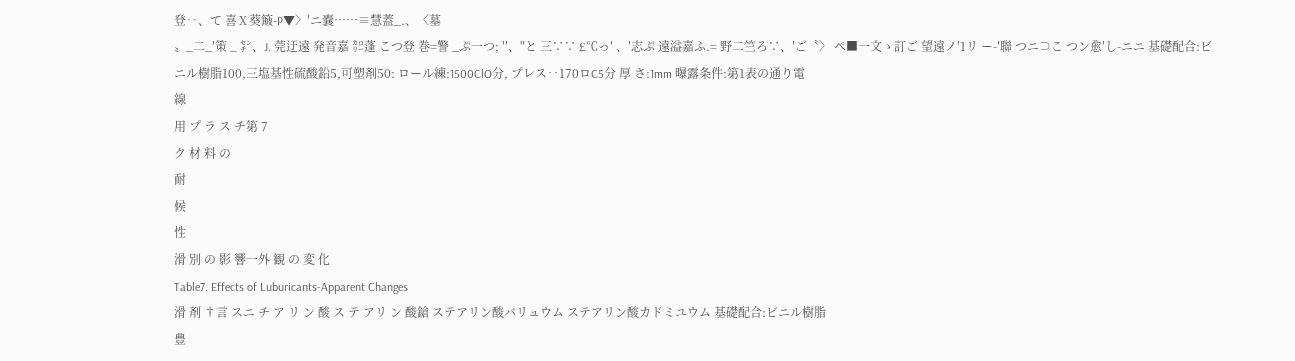登‥、て 喜Ⅹ葵簸-P▼〉′ニ嚢……≡慧蓋_.、〈墓
〟_二_′策 _ ㌢、J. 莞迂遠 発音嘉 ㌍蓬 こつ登 巻=警 _ぷ一つ; ′′、"と 三∵∵ £℃っ′ 、′志ぷ 遠溢嘉ふ.= 野二竺ろ∵、′ご〝〉 ぺ■一文ゝ訂ご 望遠ノ′1リ ー-′聯 つニ⊃こ つン愈′し-ニニ 基礎配合:ビニル樹脂100,三塩基性硫酸鉛5,可塑剤50: ロール練:1500ClO分, プレス‥170ロC5分 厚 さ:1mm 曝露条件:第1表の通り電
線
用 プ ラ ス チ第 7
ク 材 料 の
耐
候
性
滑 別 の 影 響一外 観 の 変 化
Table7. Effects of Luburicants-Apparent Changes
滑 剤 †言 スニ チ ア リ ン 酸 ス テ アリ ン 酸鎗 ステアリン酸バリュウム ステアリン酸カドミユウム 基礎配合:ビニル樹脂
豊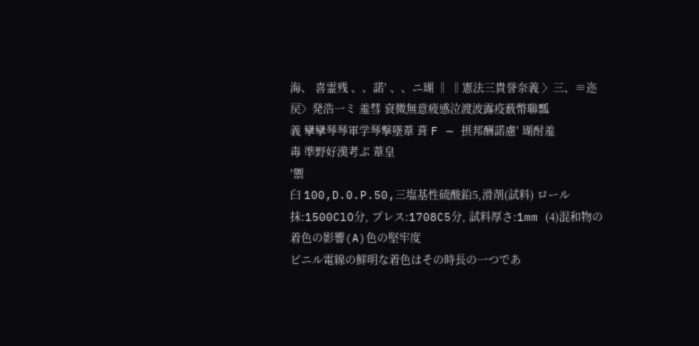海、 喜霊残 、、諾′ 、、ニ瑚 ‖ ‖憲法三貴誉奈義 〉三、≡迩
戻〉発浩一ミ 羞彗 衰微無意疲感泣渡波露疫薮幣聯瓢
義 攣攣琴琴軍学琴撃墜葦 葺 F ∼ 摂邦酬諾慮′ 瑚酎羞
毒 準野好漢考ぷ 葦皇
′禦
臼 100,D.0.P.50,三塩基性硫酸鉛5,滑剤(試料) ロール抹:1500ClO分, プレス:1708C5分, 試料厚さ:1mm (4)混和物の着色の影響(A)色の堅牢度
ビニル電線の鮮明な着色はその時長の一つであ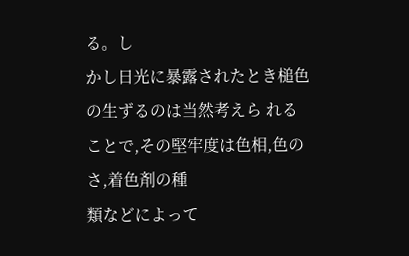る。し
かし日光に暴露されたとき槌色の生ずるのは当然考えら れることで,その堅牢度は色相,色のさ,着色剤の種
類などによって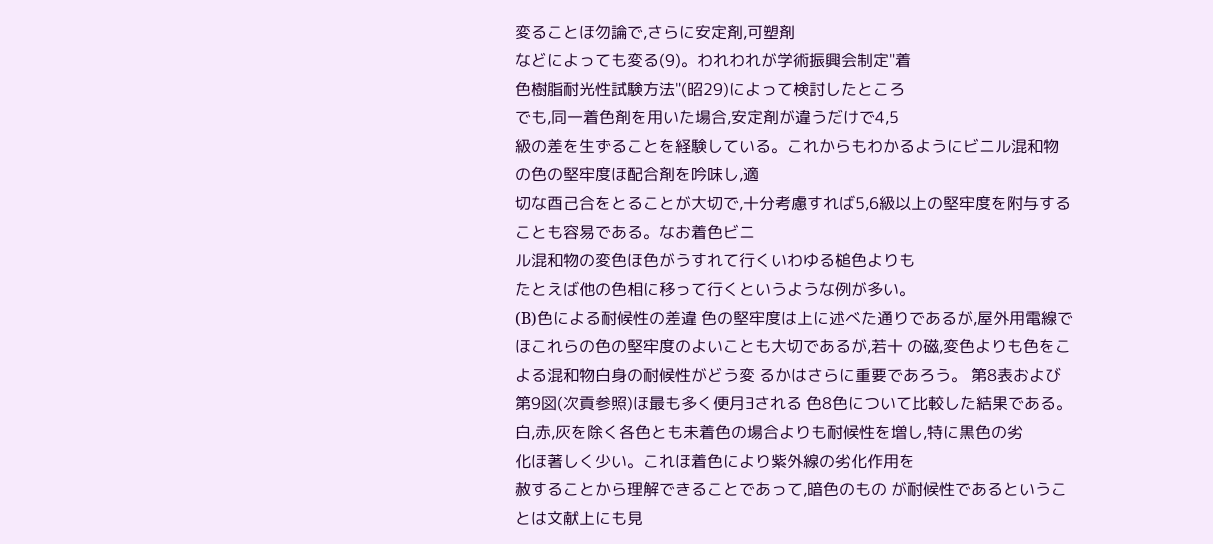変ることほ勿論で,さらに安定剤,可塑剤
などによっても変る(9)。われわれが学術振興会制定"着
色樹脂耐光性試験方法"(昭29)によって検討したところ
でも,同一着色剤を用いた場合,安定剤が違うだけで4,5
級の差を生ずることを経験している。これからもわかるようにビニル混和物の色の堅牢度ほ配合剤を吟味し,適
切な酉己合をとることが大切で,十分考慮すれば5,6級以上の堅牢度を附与することも容易である。なお着色ビニ
ル混和物の変色ほ色がうすれて行くいわゆる槌色よりも
たとえば他の色相に移って行くというような例が多い。
(B)色による耐候性の差違 色の堅牢度は上に述べた通りであるが,屋外用電線で ほこれらの色の堅牢度のよいことも大切であるが,若十 の磁,変色よりも色をこよる混和物白身の耐候性がどう変 るかはさらに重要であろう。 第8表および第9図(次貢参照)ほ最も多く便月∃される 色8色について比較した結果である。白,赤,灰を除く各色とも未着色の場合よりも耐候性を増し,特に黒色の劣
化ほ著しく少い。これほ着色により紫外線の劣化作用を
赦することから理解できることであって,暗色のもの が耐候性であるということは文献上にも見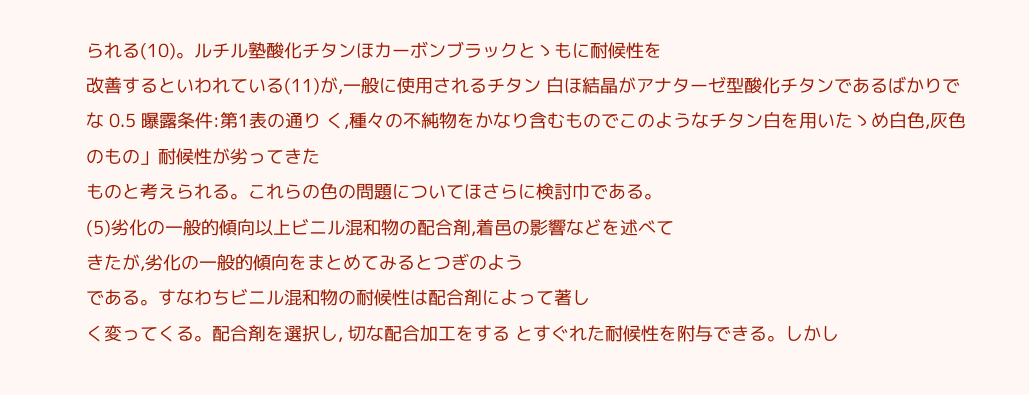られる(10)。ルチル塾酸化チタンほカーボンブラックとゝもに耐候性を
改善するといわれている(11)が,一般に使用されるチタン 白ほ結晶がアナターゼ型酸化チタンであるばかりでな 0.5 曝露条件:第1表の通り く,種々の不純物をかなり含むものでこのようなチタン白を用いたゝめ白色,灰色のもの」耐候性が劣ってきた
ものと考えられる。これらの色の問題についてほさらに検討巾である。
(5)劣化の一般的傾向以上ビニル混和物の配合剤,着邑の影響などを述べて
きたが,劣化の一般的傾向をまとめてみるとつぎのよう
である。すなわちビニル混和物の耐候性は配合剤によって著し
く変ってくる。配合剤を選択し, 切な配合加工をする とすぐれた耐候性を附与できる。しかし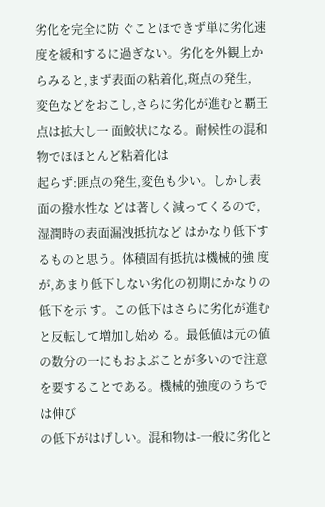劣化を完全に防 ぐことほできず単に劣化速度を緩和するに過ぎない。劣化を外観上からみると,まず表面の粘着化,斑点の発生,
変色などをおこし,さらに劣化が進むと覇王点は拡大し一 面鮫状になる。耐候性の混和物でほほとんど粘着化は
起らず:匪点の発生,変色も少い。しかし表面の撥水性な どは著しく減ってくるので,湿潤時の表面漏洩抵抗など はかなり低下するものと思う。体積固有抵抗は機械的強 度が,あまり低下しない劣化の初期にかなりの低下を示 す。この低下はさらに劣化が進むと反転して増加し始め る。最低値は元の値の数分の一にもおよぶことが多いので注意を要することである。機械的強度のうちでは伸び
の低下がはげしい。混和物は-一般に劣化と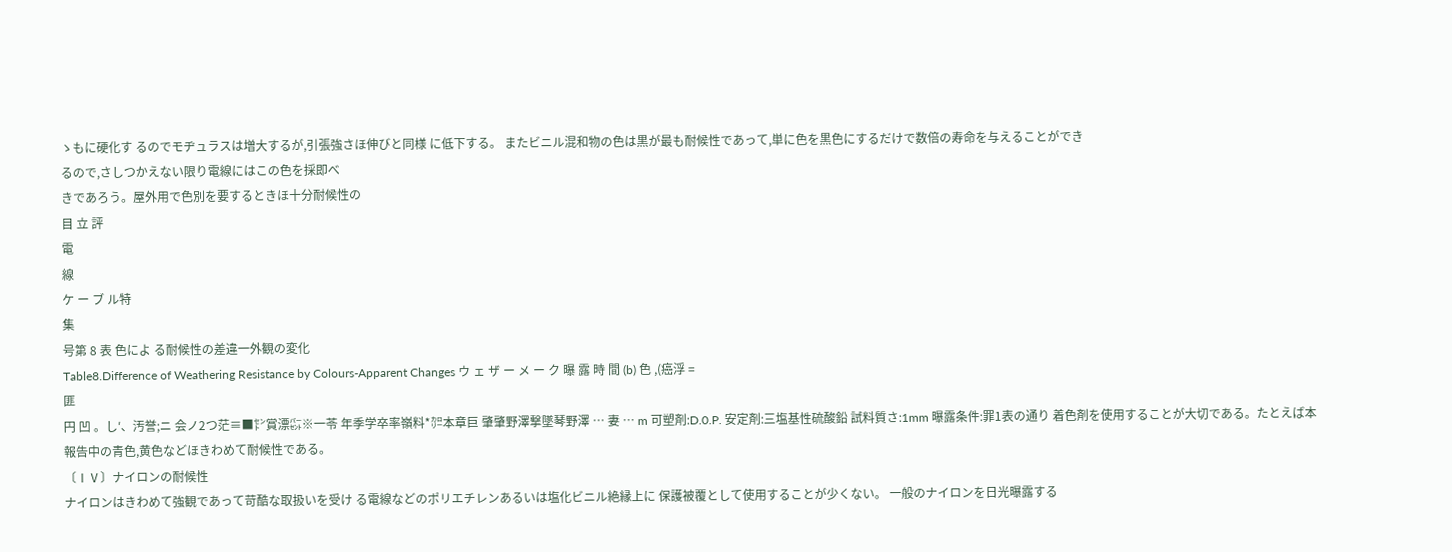ゝもに硬化す るのでモヂュラスは増大するが,引張強さほ伸びと同様 に低下する。 またビニル混和物の色は黒が最も耐候性であって,単に色を黒色にするだけで数倍の寿命を与えることができ
るので,さしつかえない限り電線にはこの色を採即べ
きであろう。屋外用で色別を要するときほ十分耐候性の
目 立 評
電
線
ケ ー ブ ル特
集
号第 8 表 色によ る耐候性の差違一外観の変化
Table8.Difference of Weathering Resistance by Colours-Apparent Changes ウ ェ ザ ー メ ー ク 曝 露 時 間 (b) 色 ,(癌浮 =
匪
円 凹 。し′、汚誉;ニ 会ノ2つ茫≡■㌣賞漂㌫※一苓 年季学卒率嶺料*㌍本章巨 肇肇野澤撃墜琴野澤 … 妻 … m 可塑剤:D.0.P. 安定剤:三塩基性硫酸鉛 試料質さ:1mm 曝露条件:罪1表の通り 着色剤を使用することが大切である。たとえば本報告中の青色,黄色などほきわめて耐候性である。
〔ⅠⅤ〕ナイロンの耐候性
ナイロンはきわめて強観であって苛酷な取扱いを受け る電線などのポリエチレンあるいは塩化ビニル絶縁上に 保護被覆として使用することが少くない。 一般のナイロンを日光曝露する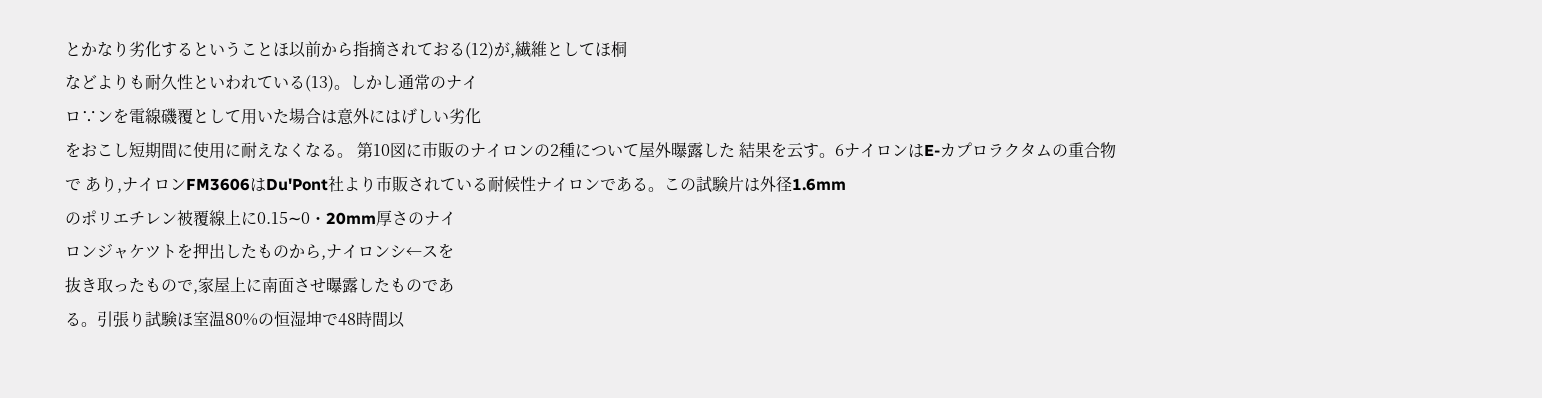とかなり劣化するということほ以前から指摘されておる(12)が,繊維としてほ桐
などよりも耐久性といわれている(13)。しかし通常のナイ
ロ∵ンを電線磯覆として用いた場合は意外にはげしい劣化
をおこし短期間に使用に耐えなくなる。 第10図に市販のナイロンの2種について屋外曝露した 結果を云す。6ナイロンはE-カプロラクタムの重合物で あり,ナイロンFM3606はDu'Pont社より市販されている耐候性ナイロンである。この試験片は外径1.6mm
のポリエチレン被覆線上に0.15∼0・20mm厚さのナイ
ロンジャケツトを押出したものから,ナイロンシ←スを
抜き取ったもので,家屋上に南面させ曝露したものであ
る。引張り試験ほ室温80%の恒湿坤で48時間以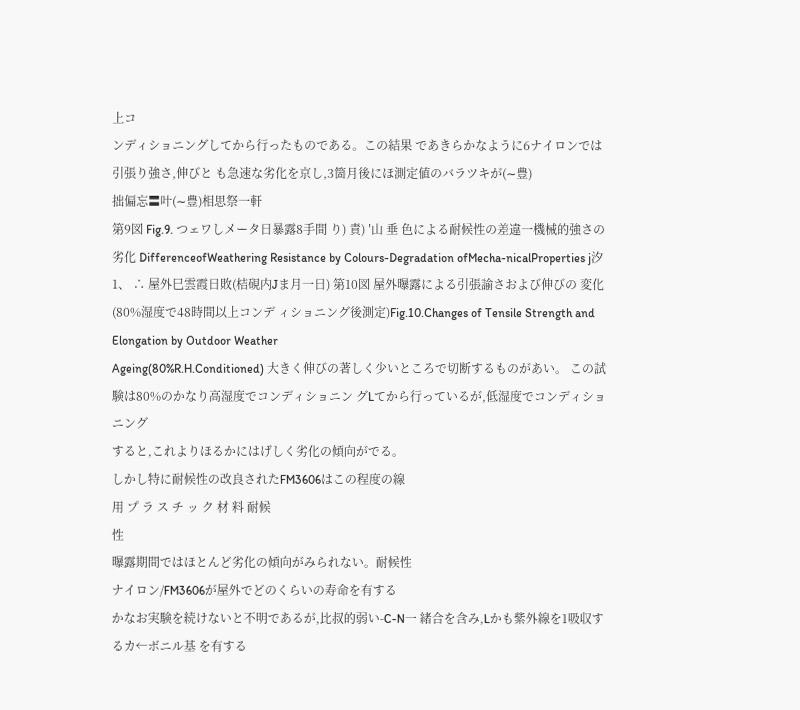上コ
ンディショニングしてから行ったものである。この結果 であきらかなように6ナイロンでは引張り強さ,伸びと も急速な劣化を京し,3箇月後にほ測定値のバラツキが(∼豊)
拙偏忘〓叶(∼豊)相思祭一軒
第9図 Fig.9. つェワしメータ日暴露8手間 り) 責) ′山 垂 色による耐候性の差違一機械的強さの劣化 DifferenceofWeathering Resistance by Colours-Degradation ofMecha-nicalProperties j汐 1、 ∴ 屋外巳雲霞日敗(桔硯内Jま月一日) 第10図 屋外曝露による引張諭さおよび伸びの 変化(80%湿度で48時間以上コンデ ィショニング後測定)Fig.10.Changes of Tensile Strength and Elongation by Outdoor Weather
Ageing(80%R.H.Conditioned) 大きく伸びの著しく少いところで切断するものがあい。 この試験は80%のかなり高湿度でコンディショニン グLてから行っているが,低湿度でコンディショニング
すると,これよりほるかにはげしく劣化の傾向がでる。
しかし特に耐候性の改良されたFM3606はこの程度の線
用 プ ラ ス チ ッ ク 材 料 耐候
性
曝露期間ではほとんど劣化の傾向がみられない。耐候性
ナイロン/FM3606が屋外でどのくらいの寿命を有する
かなお実験を続けないと不明であるが,比叔的弱い-C-N一 緒合を含み,Lかも紫外線を1吸収するカ←ボニル基 を有する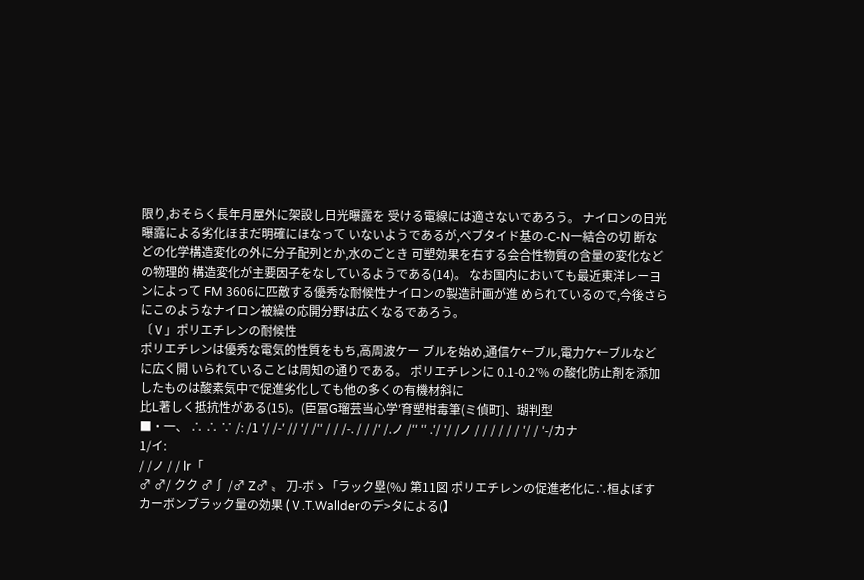限り,おそらく長年月屋外に架設し日光曝露を 受ける電線には適さないであろう。 ナイロンの日光曝露による劣化ほまだ明確にほなって いないようであるが,ペブタイド基の-C-N一結合の切 断などの化学構造変化の外に分子配列とか,水のごとき 可塑効果を右する会合性物質の含量の変化などの物理的 構造変化が主要因子をなしているようである(14)。 なお国内においても最近東洋レーヨンによって FM 3606に匹敵する優秀な耐候性ナイロンの製造計画が進 められているので,今後さらにこのようなナイロン被繰の応開分野は広くなるであろう。
〔Ⅴ」ポリエチレンの耐候性
ポリエチレンは優秀な電気的性質をもち,高周波ケー ブルを始め,通信ケ←ブル,電力ケ←ブルなどに広く開 いられていることは周知の通りである。 ポリエチレンに 0.1-0.2′% の酸化防止剤を添加したものは酸素気中で促進劣化しても他の多くの有機材斜に
比L著しく抵抗性がある(15)。(臣冨G瑠芸当心学′育塑柑毒筆(ミ偵町]、瑚判型
■・一、 ∴ ∴ ∵ /: /1 ′/ /-′ // ′/ /′′ / / /-. / / /′ /.ノ /′′ ′′ .′/ ′/ /ノ / / / / / / ′/ / ′-/カナ
1/イ:
/ /ノ / / lr「
♂ ♂/ クク ♂∫ /♂ Z♂ 〟 刀-ボゝ「ラック塁(%J 第11図 ポリエチレンの促進老化に∴桓よぼす カーボンブラック量の効果 (Ⅴ.T.Wallderのデ>タによる(】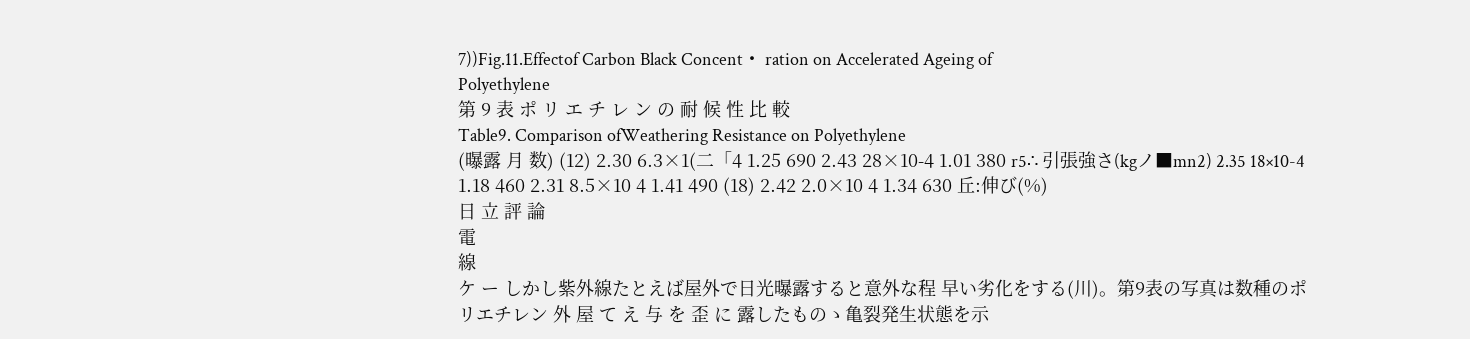7))Fig.11.Effectof Carbon Black Concent・ ration on Accelerated Ageing of
Polyethylene
第 9 表 ポ リ エ チ レ ン の 耐 候 性 比 較
Table9. Comparison ofWeathering Resistance on Polyethylene
(曝露 月 数) (12) 2.30 6.3×1(二「4 1.25 690 2.43 28×10-4 1.01 380 r5∴ 引張強さ(kgノ■mn2) 2.35 18×10-4 1.18 460 2.31 8.5×10 4 1.41 490 (18) 2.42 2.0×10 4 1.34 630 丘:伸び(%)
日 立 評 論
電
線
ケ ー しかし紫外線たとえば屋外で日光曝露すると意外な程 早い劣化をする(川)。第9表の写真は数種のポリエチレン 外 屋 て え 与 を 歪 に 露したものゝ亀裂発生状態を示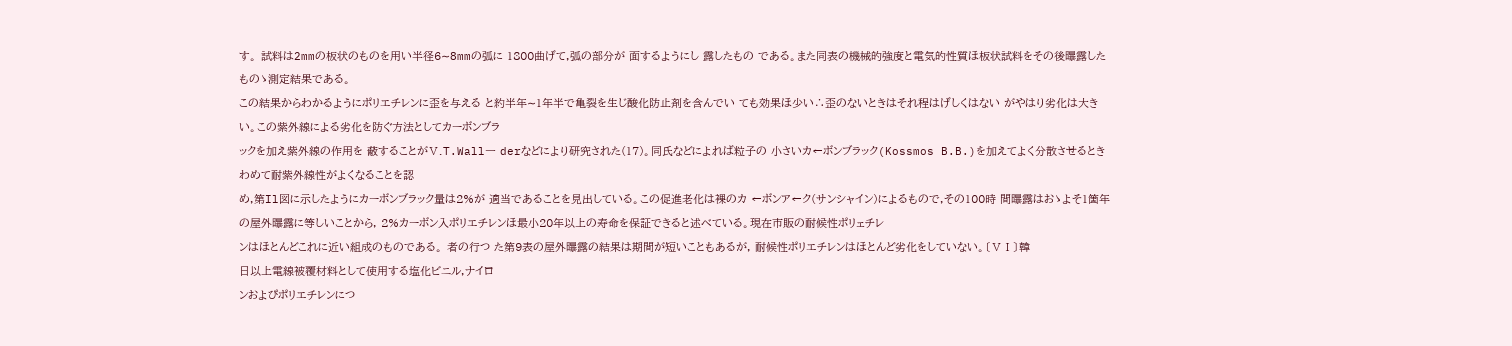す。 試料は2mmの板状のものを用い半径6∼8mmの弧に 1800曲げて,弧の部分が 面するようにし 露したもの である。また同表の機械的強度と電気的性質ほ板状試料をその後曝露したものゝ測定結果である。
この結果からわかるようにポリエチレンに歪を与える と約半年∼1年半で亀裂を生じ酸化防止剤を含んでい ても効果ほ少い∴歪のないときはそれ程はげしくはない がやはり劣化は大きい。この紫外線による劣化を防ぐ方法としてカーボンブラ
ックを加え紫外線の作用を 蔽することがⅤ.T.Wall一 derなどにより研究された(17)。同氏などによれば粒子の 小さいカ←ボンブラック(Kossmos B.B.)を加えてよく分散させるときわめて耐紫外線性がよくなることを認
め,第Il図に示したようにカーボンブラック量は2%が 適当であることを見出している。この促進老化は裸のカ ←ボンア←ク(サンシャイン)によるもので,その100時 間曝露はおゝよそ1箇年の屋外曝露に等しいことから, 2%カーボン入ポリエチレンほ最小20年以上の寿命を保証できると述べている。現在市販の耐候性ポリェチレ
ンはほとんどこれに近い組成のものである。 者の行つ た第9表の屋外曝露の結果は期間が短いこともあるが, 耐候性ポリエチレンはほとんど劣化をしていない。〔ⅤⅠ〕韓
日以上電線被覆材料として使用する塩化ビニル,ナイロ
ンおよぴポリエチレンにつ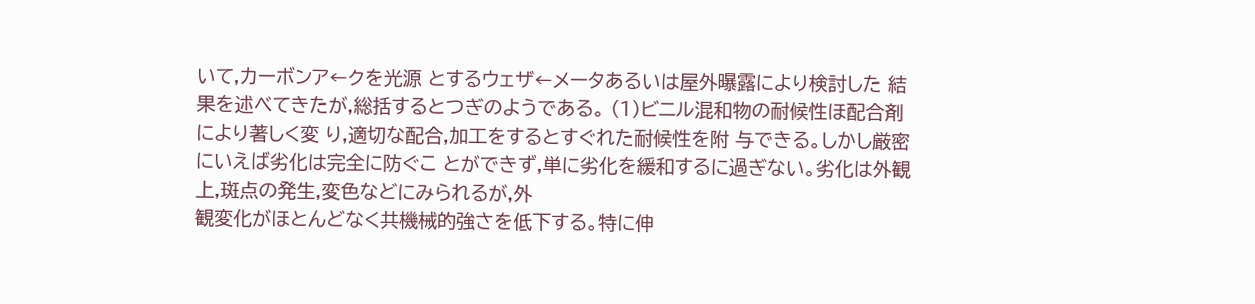いて,カーボンア←クを光源 とするウェザ←メータあるいは屋外曝露により検討した 結果を述べてきたが,総括するとつぎのようである。 (1)ビニル混和物の耐候性ほ配合剤により著しく変 り,適切な配合,加工をするとすぐれた耐候性を附 与できる。しかし厳密にいえば劣化は完全に防ぐこ とができず,単に劣化を緩和するに過ぎない。劣化は外観上,斑点の発生,変色などにみられるが,外
観変化がほとんどなく共機械的強さを低下する。特に伸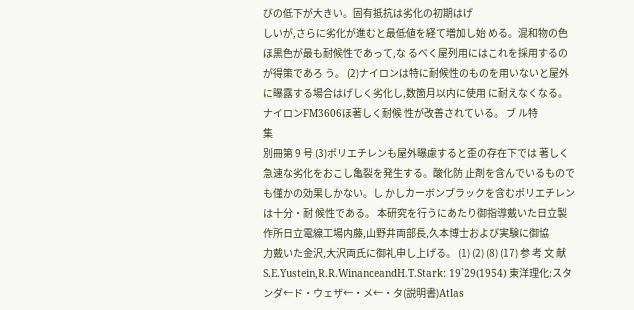びの低下が大きい。固有抵抗は劣化の初期はげ
しいが,さらに劣化が進むと最低値を経て増加し始 める。混和物の色ほ黒色が最も耐候性であって,な るべく屋列用にはこれを採用するのが得策であろ う。 (2)ナイロンは特に耐候性のものを用いないと屋外 に曝露する場合はげしく劣化し,数箇月以内に使用 に耐えなくなる。ナイロンFM3606ほ著しく耐候 性が改善されている。 ブ ル特
集
別冊第 9 号 (3)ポリエチレンも屋外曝慮すると歪の存在下では 著しく急速な劣化をおこし亀裂を発生する。酸化防 止剤を含んでいるものでも僅かの効果しかない。し かしカーボンブラックを含むポリエチレンは十分・耐 候性である。 本研究を行うにあたり御指導戴いた日立製作所日立電線工場内藤,山野井両部長,久本博士および実験に御協
力戴いた金沢,大沢両氏に御礼申し上げる。 (1) (2) (8) (17) 参 考 文 献 S.E.Yustein,R.R.WinanceandH.T.Stark: 19`29(1954) 東洋理化:スタンダ←ド・ウェザ←・メ←・タ(説明書)Atlas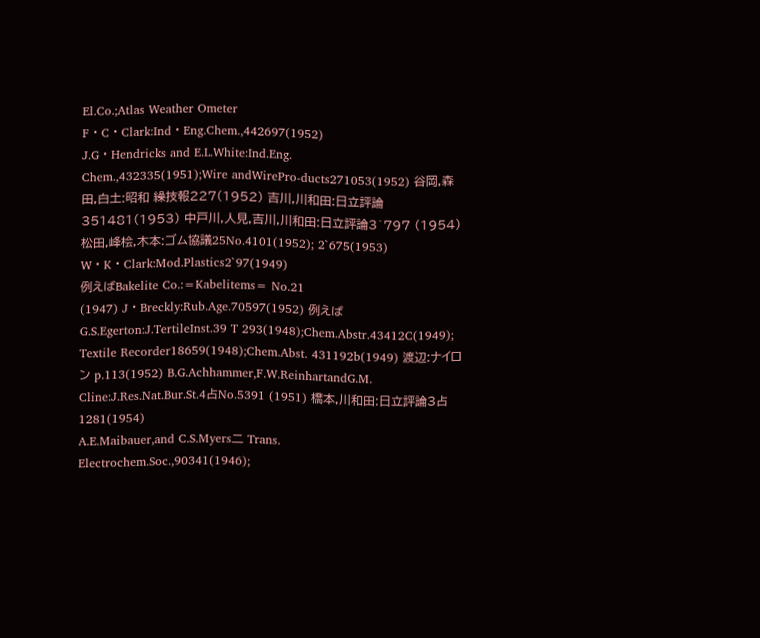El.Co.;Atlas Weather Ometer
F・C・Clark:Ind・Eng.Chem.,442697(1952)
J.G・Hendricks and E.L.White:Ind.Eng.
Chem.,432335(1951);Wire andWirePro-ducts271053(1952) 谷岡,森田,白土:昭和 繰技報227(1952) 吉川,川和田:日立評論351481(1953) 中戸川,人見,吉川,川和田:日立評論3`797 (1954) 松田,峰桧,木本:ゴム協議25No.4101(1952); 2`675(1953) W・K・Clark:Mod.Plastics2`97(1949)
例えばBakelite Co.:=Kabelitems= No.21
(1947) J・Breckly:Rub.Age.70597(1952) 例えばG.S.Egerton:J.TertileInst.39 T 293(1948);Chem.Abstr.43412C(1949); Textile Recorder18659(1948);Chem.Abst. 431192b(1949) 渡辺:ナイロン p.113(1952) B.G.Achhammer,F.W.ReinhartandG.M. Cline:J.Res.Nat.Bur.St.4占No.5391 (1951) 橋本,川和田:日立評論3占1281(1954)
A.E.Maibauer,and C.S.Myers二 Trans.
Electrochem.Soc.,90341(1946);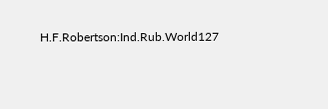H.F.Robertson:Ind.Rub.World127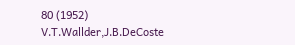80 (1952) V.T.Wallder,J.B.DeCoste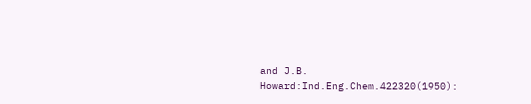and J.B. Howard:Ind.Eng.Chem.422320(1950):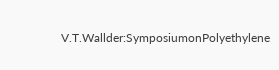V.T.Wallder:SymposiumonPolyethylene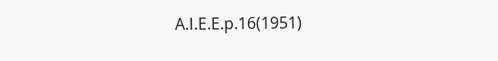A.Ⅰ.E.E.p.16(1951)